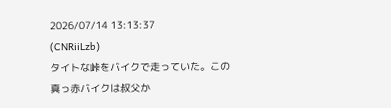2026/07/14 13:13:37
(CNRiiLzb)
タイトな峠をバイクで走っていた。この真っ赤バイクは叔父か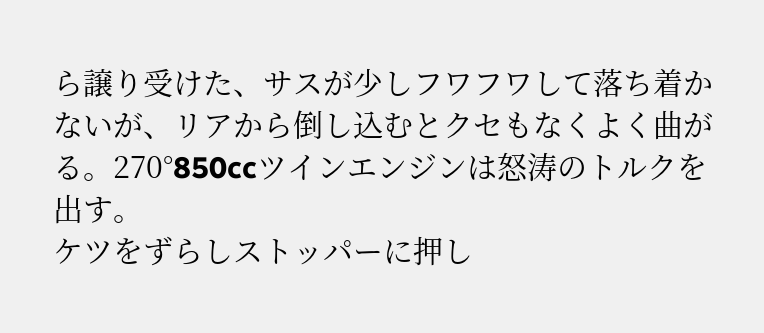ら譲り受けた、サスが少しフワフワして落ち着かないが、リアから倒し込むとクセもなくよく曲がる。270°850ccツインエンジンは怒涛のトルクを出す。
ケツをずらしストッパーに押し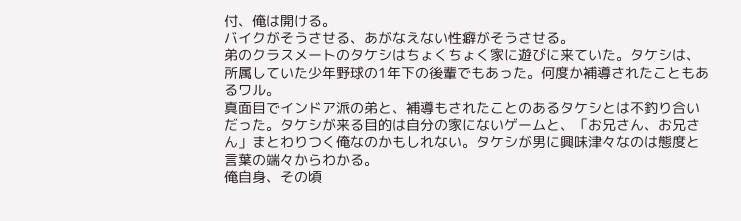付、俺は開ける。
バイクがそうさせる、あがなえない性癖がそうさせる。
弟のクラスメートのタケシはちょくちょく家に遊びに来ていた。タケシは、所属していた少年野球の1年下の後輩でもあった。何度か補導されたこともあるワル。
真面目でインドア派の弟と、補導もされたことのあるタケシとは不釣り合いだった。タケシが来る目的は自分の家にないゲームと、「お兄さん、お兄さん」まとわりつく俺なのかもしれない。タケシが男に興味津々なのは態度と言葉の端々からわかる。
俺自身、その頃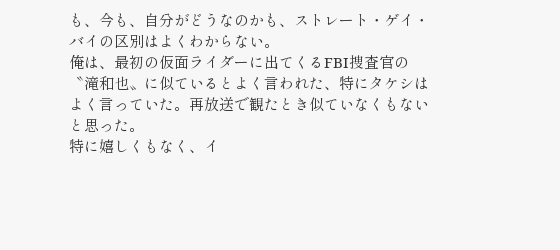も、今も、自分がどうなのかも、ストレート・ゲイ・バイの区別はよくわからない。
俺は、最初の仮面ライダーに出てくるFBI捜査官の〝滝和也〟に似ているとよく言われた、特にタケシはよく言っていた。再放送で観たとき似ていなくもないと思った。
特に嬉しくもなく、イ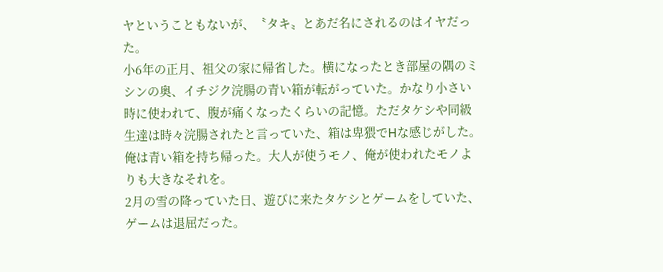ヤということもないが、〝タキ〟とあだ名にされるのはイヤだった。
小6年の正月、祖父の家に帰省した。横になったとき部屋の隅のミシンの奥、イチジク浣腸の青い箱が転がっていた。かなり小さい時に使われて、腹が痛くなったくらいの記憶。ただタケシや同級生達は時々浣腸されたと言っていた、箱は卑猥でHな感じがした。
俺は青い箱を持ち帰った。大人が使うモノ、俺が使われたモノよりも大きなそれを。
2月の雪の降っていた日、遊びに来たタケシとゲームをしていた、ゲームは退屈だった。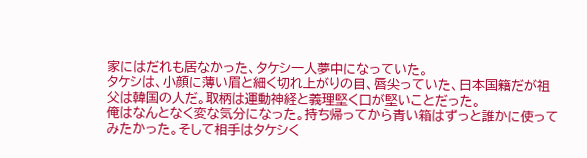家にはだれも居なかった、タケシ一人夢中になっていた。
タケシは、小顔に薄い眉と細く切れ上がりの目、唇尖っていた、日本国籍だが祖父は韓国の人だ。取柄は運動神経と義理堅く口が堅いことだった。
俺はなんとなく変な気分になった。持ち帰ってから青い箱はずっと誰かに使ってみたかった。そして相手はタケシく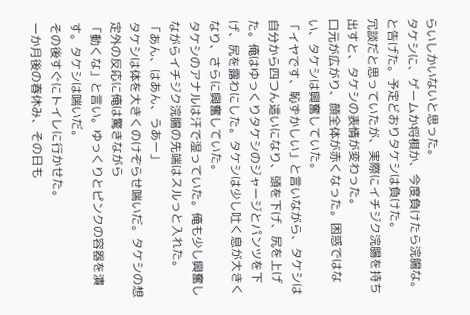らいしかいないと思った。
タケシに、ゲームか将棋か、今度負けたら浣腸な。と告げた。予定どおりタケシは負けた。
冗談だと思っていたが、実際にイチジク浣腸を持ち出すと、タケシの表情が変わった。
口元が広がり、顔全体が赤くなった。困惑ではない、タケシは興奮していた。
「イヤです、恥ずかしい」と言いながら、タケシは自分から四つん這いになり、頭を下げ、尻を上げた。俺はゆっくりタケシのジャージとパンツを下げ、尻を露わにした。タケシは少し吐く息が大きくなり、さらに興奮していた。
タケシのアナルは汗で湿っていた。俺も少し興奮しながらイチジク浣腸の先端はスルっと入れた。
「あん、はあん、うあー」
タケシは体を大きくのけぞらせ喘いだ。タケシの想定外の反応に俺は驚きながら
「動くな」と言い。ゆっくりとピンクの容器を潰す。タケシは喘いだ。
その後すぐにトイレに行かせた。
一か月後の春休み、その日も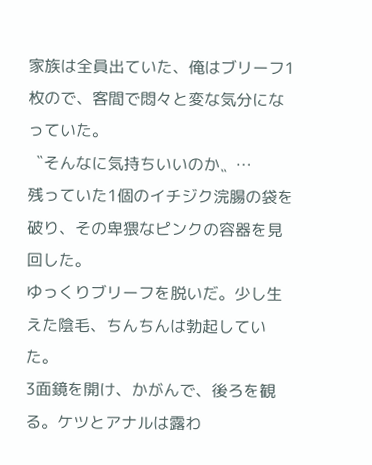家族は全員出ていた、俺はブリーフ1枚ので、客間で悶々と変な気分になっていた。
〝そんなに気持ちいいのか〟…
残っていた1個のイチジク浣腸の袋を破り、その卑猥なピンクの容器を見回した。
ゆっくりブリーフを脱いだ。少し生えた陰毛、ちんちんは勃起していた。
3面鏡を開け、かがんで、後ろを観る。ケツとアナルは露わ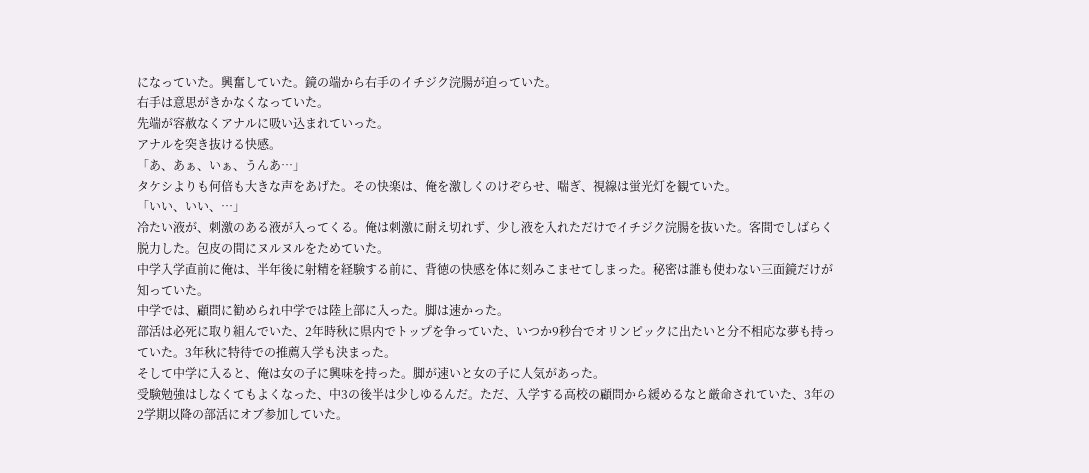になっていた。興奮していた。鏡の端から右手のイチジク浣腸が迫っていた。
右手は意思がきかなくなっていた。
先端が容赦なくアナルに吸い込まれていった。
アナルを突き抜ける快感。
「あ、あぁ、いぁ、うんあ…」
タケシよりも何倍も大きな声をあげた。その快楽は、俺を激しくのけぞらせ、喘ぎ、視線は蛍光灯を観ていた。
「いい、いい、…」
冷たい液が、刺激のある液が入ってくる。俺は刺激に耐え切れず、少し液を入れただけでイチジク浣腸を抜いた。客間でしばらく脱力した。包皮の間にヌルヌルをためていた。
中学入学直前に俺は、半年後に射精を経験する前に、背徳の快感を体に刻みこませてしまった。秘密は誰も使わない三面鏡だけが知っていた。
中学では、顧問に勧められ中学では陸上部に入った。脚は速かった。
部活は必死に取り組んでいた、2年時秋に県内でトップを争っていた、いつか9秒台でオリンピックに出たいと分不相応な夢も持っていた。3年秋に特待での推薦入学も決まった。
そして中学に入ると、俺は女の子に興味を持った。脚が速いと女の子に人気があった。
受験勉強はしなくてもよくなった、中3の後半は少しゆるんだ。ただ、入学する高校の顧問から緩めるなと厳命されていた、3年の2学期以降の部活にオブ参加していた。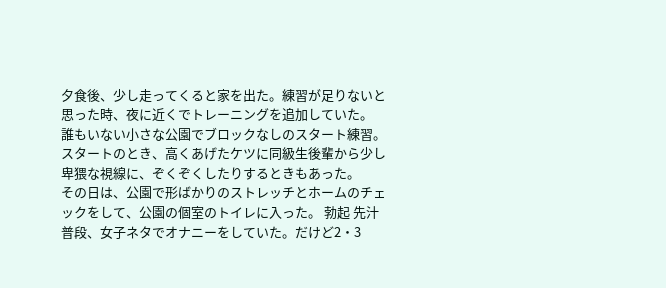夕食後、少し走ってくると家を出た。練習が足りないと思った時、夜に近くでトレーニングを追加していた。
誰もいない小さな公園でブロックなしのスタート練習。スタートのとき、高くあげたケツに同級生後輩から少し卑猥な視線に、ぞくぞくしたりするときもあった。
その日は、公園で形ばかりのストレッチとホームのチェックをして、公園の個室のトイレに入った。 勃起 先汁
普段、女子ネタでオナニーをしていた。だけど2・3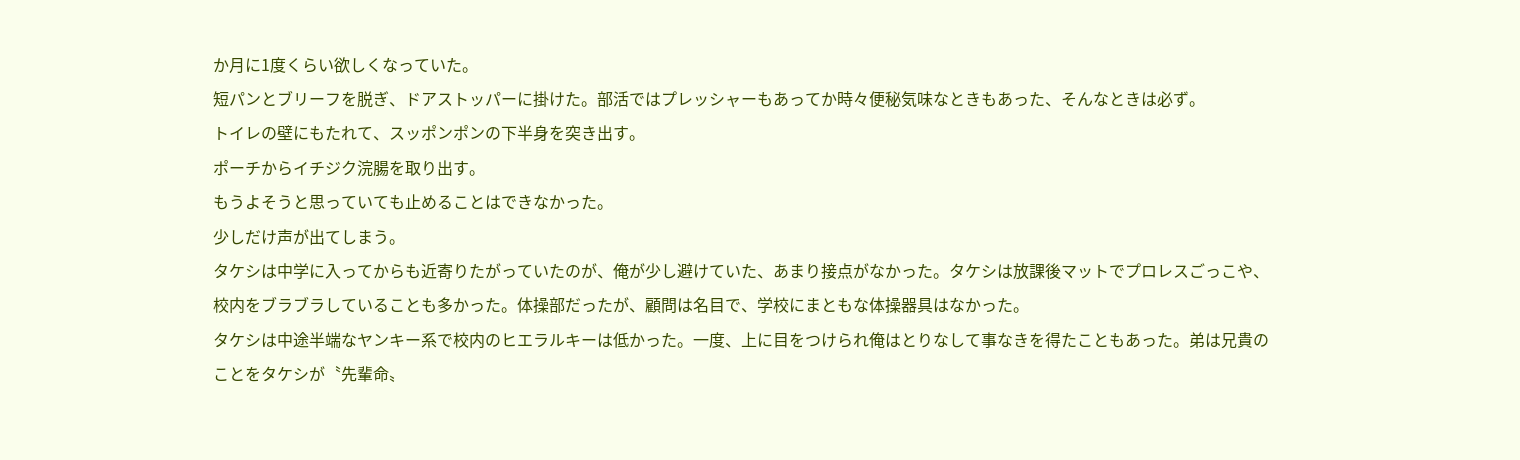か月に1度くらい欲しくなっていた。
短パンとブリーフを脱ぎ、ドアストッパーに掛けた。部活ではプレッシャーもあってか時々便秘気味なときもあった、そんなときは必ず。
トイレの壁にもたれて、スッポンポンの下半身を突き出す。
ポーチからイチジク浣腸を取り出す。
もうよそうと思っていても止めることはできなかった。
少しだけ声が出てしまう。
タケシは中学に入ってからも近寄りたがっていたのが、俺が少し避けていた、あまり接点がなかった。タケシは放課後マットでプロレスごっこや、校内をブラブラしていることも多かった。体操部だったが、顧問は名目で、学校にまともな体操器具はなかった。
タケシは中途半端なヤンキー系で校内のヒエラルキーは低かった。一度、上に目をつけられ俺はとりなして事なきを得たこともあった。弟は兄貴のことをタケシが〝先輩命〟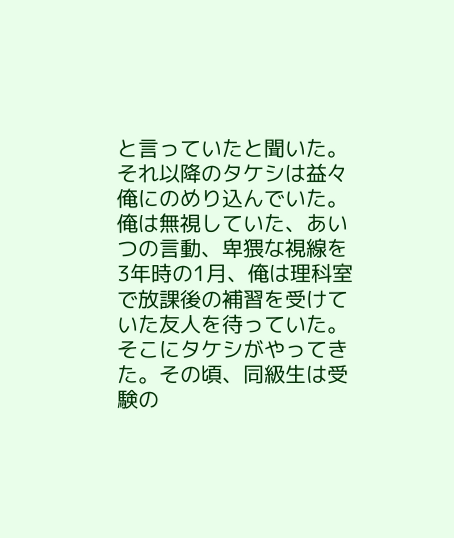と言っていたと聞いた。それ以降のタケシは益々俺にのめり込んでいた。
俺は無視していた、あいつの言動、卑猥な視線を
3年時の1月、俺は理科室で放課後の補習を受けていた友人を待っていた。
そこにタケシがやってきた。その頃、同級生は受験の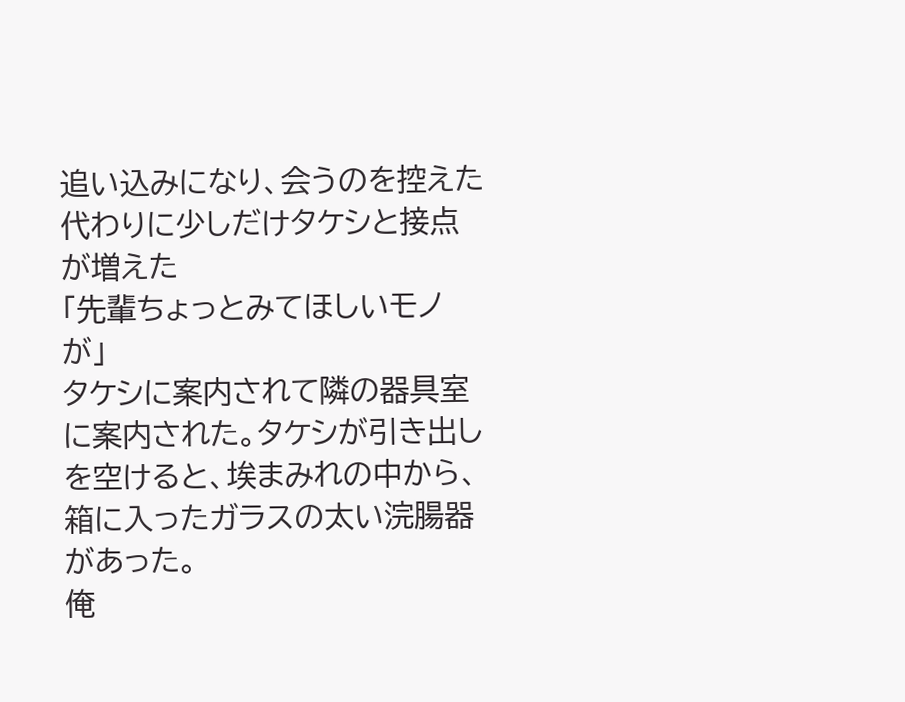追い込みになり、会うのを控えた代わりに少しだけタケシと接点が増えた
「先輩ちょっとみてほしいモノが」
タケシに案内されて隣の器具室に案内された。タケシが引き出しを空けると、埃まみれの中から、箱に入ったガラスの太い浣腸器があった。
俺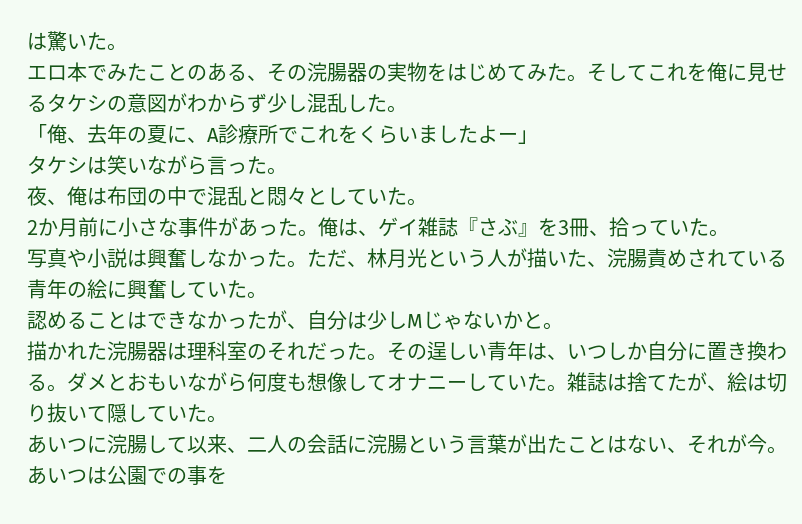は驚いた。
エロ本でみたことのある、その浣腸器の実物をはじめてみた。そしてこれを俺に見せるタケシの意図がわからず少し混乱した。
「俺、去年の夏に、A診療所でこれをくらいましたよー」
タケシは笑いながら言った。
夜、俺は布団の中で混乱と悶々としていた。
2か月前に小さな事件があった。俺は、ゲイ雑誌『さぶ』を3冊、拾っていた。
写真や小説は興奮しなかった。ただ、林月光という人が描いた、浣腸責めされている青年の絵に興奮していた。
認めることはできなかったが、自分は少しMじゃないかと。
描かれた浣腸器は理科室のそれだった。その逞しい青年は、いつしか自分に置き換わる。ダメとおもいながら何度も想像してオナニーしていた。雑誌は捨てたが、絵は切り抜いて隠していた。
あいつに浣腸して以来、二人の会話に浣腸という言葉が出たことはない、それが今。
あいつは公園での事を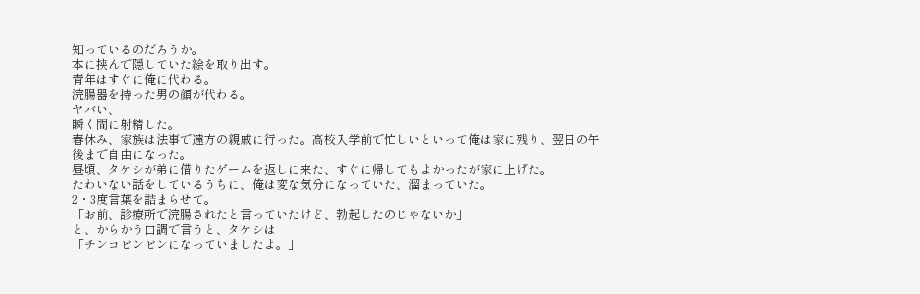知っているのだろうか。
本に挟んで隠していた絵を取り出す。
青年はすぐに俺に代わる。
浣腸器を持った男の顔が代わる。
ヤバい、
瞬く間に射精した。
春休み、家族は法事で遠方の親戚に行った。高校入学前で忙しいといって俺は家に残り、翌日の午後まで自由になった。
昼頃、タケシが弟に借りたゲームを返しに来た、すぐに帰してもよかったが家に上げた。
たわいない話をしているうちに、俺は変な気分になっていた、溜まっていた。
2・3度言葉を詰まらせて。
「お前、診療所で浣腸されたと言っていたけど、勃起したのじゃないか」
と、からかう口調で言うと、タケシは
「チンコビンビンになっていましたよ。」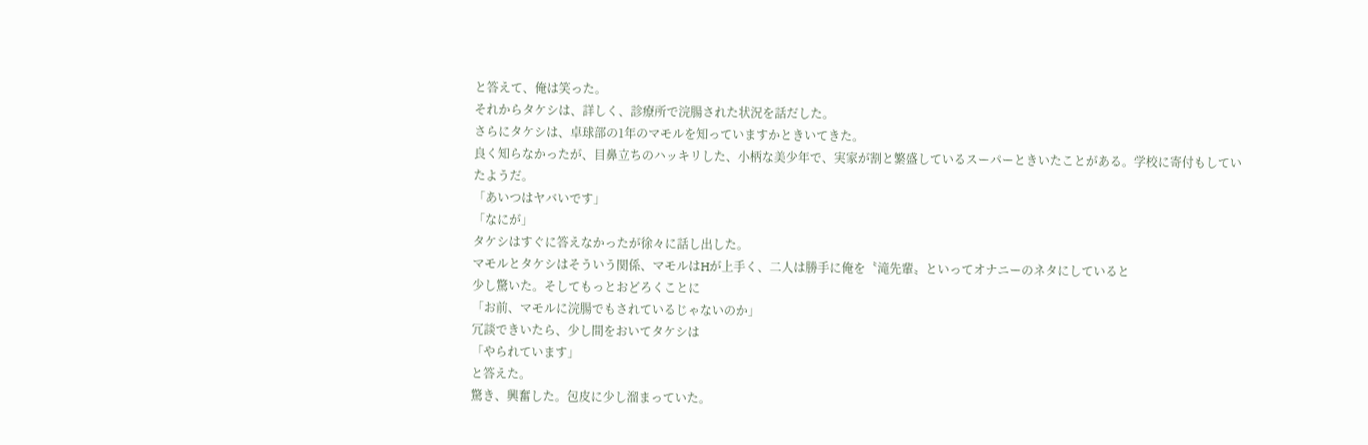と答えて、俺は笑った。
それからタケシは、詳しく、診療所で浣腸された状況を話だした。
さらにタケシは、卓球部の1年のマモルを知っていますかときいてきた。
良く知らなかったが、目鼻立ちのハッキリした、小柄な美少年で、実家が割と繁盛しているスーパーときいたことがある。学校に寄付もしていたようだ。
「あいつはヤバいです」
「なにが」
タケシはすぐに答えなかったが徐々に話し出した。
マモルとタケシはそういう関係、マモルはHが上手く、二人は勝手に俺を〝滝先輩〟といってオナニーのネタにしていると
少し驚いた。そしてもっとおどろくことに
「お前、マモルに浣腸でもされているじゃないのか」
冗談できいたら、少し間をおいてタケシは
「やられています」
と答えた。
驚き、興奮した。包皮に少し溜まっていた。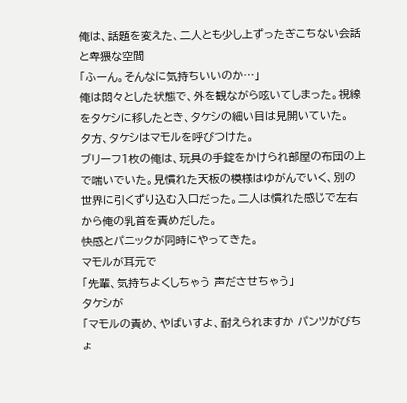俺は、話題を変えた、二人とも少し上ずったぎこちない会話と卑猥な空間
「ふーん。そんなに気持ちいいのか…」
俺は悶々とした状態で、外を観ながら呟いてしまった。視線をタケシに移したとき、タケシの細い目は見開いていた。
夕方、タケシはマモルを呼びつけた。
ブリーフ1枚の俺は、玩具の手錠をかけられ部屋の布団の上で喘いでいた。見慣れた天板の模様はゆがんでいく、別の世界に引くずり込む入口だった。二人は慣れた感じで左右から俺の乳首を責めだした。
快感とパニックが同時にやってきた。
マモルが耳元で
「先輩、気持ちよくしちゃう 声ださせちゃう」
タケシが
「マモルの責め、やばいすよ、耐えられますか パンツがびちょ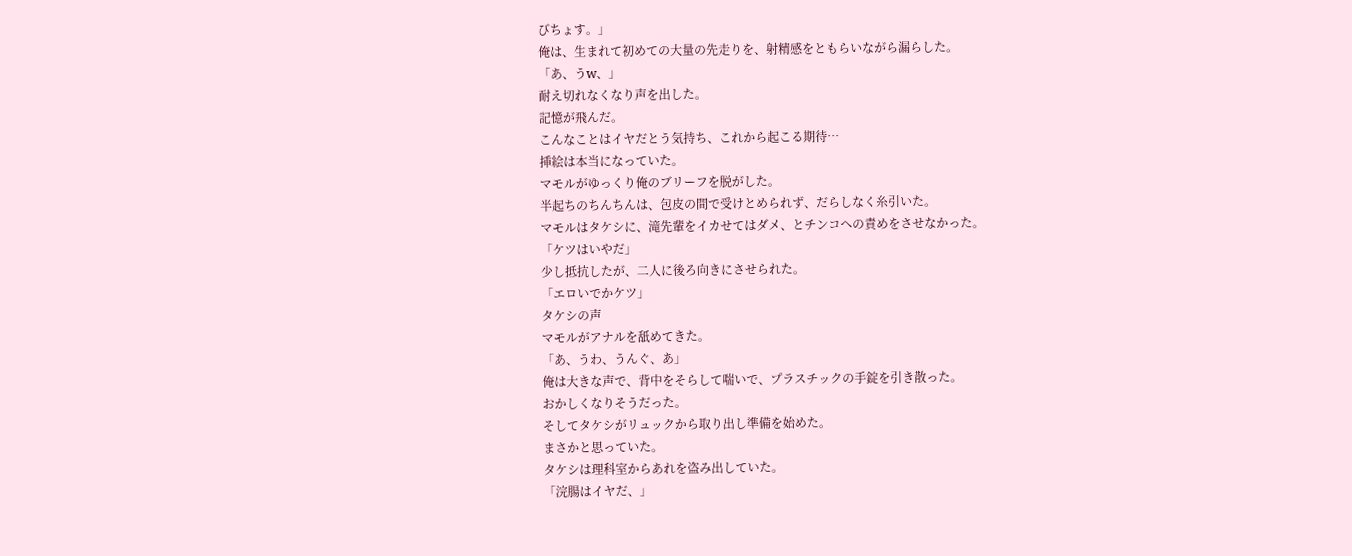びちょす。」
俺は、生まれて初めての大量の先走りを、射精感をともらいながら漏らした。
「あ、うw、」
耐え切れなくなり声を出した。
記憶が飛んだ。
こんなことはイヤだとう気持ち、これから起こる期待…
挿絵は本当になっていた。
マモルがゆっくり俺のブリーフを脱がした。
半起ちのちんちんは、包皮の間で受けとめられず、だらしなく糸引いた。
マモルはタケシに、滝先輩をイカせてはダメ、とチンコへの責めをさせなかった。
「ケツはいやだ」
少し抵抗したが、二人に後ろ向きにさせられた。
「エロいでかケツ」
タケシの声
マモルがアナルを舐めてきた。
「あ、うわ、うんぐ、あ」
俺は大きな声で、背中をそらして喘いで、プラスチックの手錠を引き散った。
おかしくなりそうだった。
そしてタケシがリュックから取り出し準備を始めた。
まさかと思っていた。
タケシは理科室からあれを盗み出していた。
「浣腸はイヤだ、」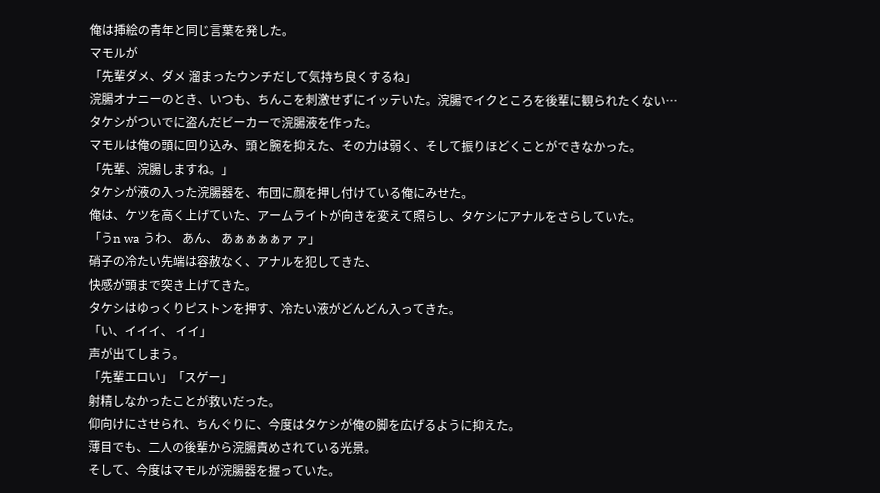俺は挿絵の青年と同じ言葉を発した。
マモルが
「先輩ダメ、ダメ 溜まったウンチだして気持ち良くするね」
浣腸オナニーのとき、いつも、ちんこを刺激せずにイッテいた。浣腸でイクところを後輩に観られたくない…
タケシがついでに盗んだビーカーで浣腸液を作った。
マモルは俺の頭に回り込み、頭と腕を抑えた、その力は弱く、そして振りほどくことができなかった。
「先輩、浣腸しますね。」
タケシが液の入った浣腸器を、布団に顔を押し付けている俺にみせた。
俺は、ケツを高く上げていた、アームライトが向きを変えて照らし、タケシにアナルをさらしていた。
「うn wa うわ、 あん、 あぁぁぁぁァ ァ」
硝子の冷たい先端は容赦なく、アナルを犯してきた、
快感が頭まで突き上げてきた。
タケシはゆっくりピストンを押す、冷たい液がどんどん入ってきた。
「い、イイイ、 イイ」
声が出てしまう。
「先輩エロい」「スゲー」
射精しなかったことが救いだった。
仰向けにさせられ、ちんぐりに、今度はタケシが俺の脚を広げるように抑えた。
薄目でも、二人の後輩から浣腸責めされている光景。
そして、今度はマモルが浣腸器を握っていた。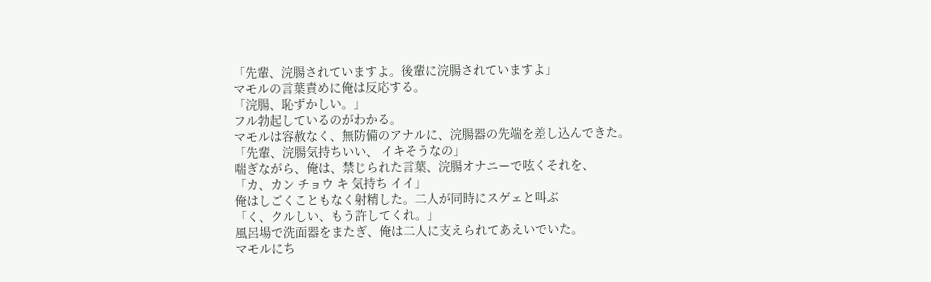「先輩、浣腸されていますよ。後輩に浣腸されていますよ」
マモルの言葉責めに俺は反応する。
「浣腸、恥ずかしい。」
フル勃起しているのがわかる。
マモルは容赦なく、無防備のアナルに、浣腸器の先端を差し込んできた。
「先輩、浣腸気持ちいい、 イキそうなの」
喘ぎながら、俺は、禁じられた言葉、浣腸オナニーで呟くそれを、
「カ、カン チョウ キ 気持ち イイ」
俺はしごくこともなく射精した。二人が同時にスゲェと叫ぶ
「く、クルしい、もう許してくれ。」
風呂場で洗面器をまたぎ、俺は二人に支えられてあえいでいた。
マモルにち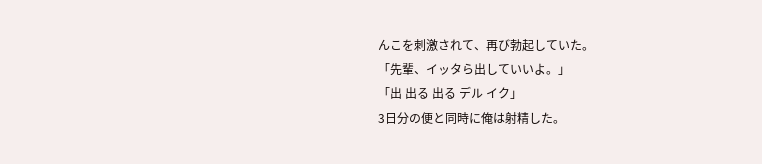んこを刺激されて、再び勃起していた。
「先輩、イッタら出していいよ。」
「出 出る 出る デル イク」
3日分の便と同時に俺は射精した。